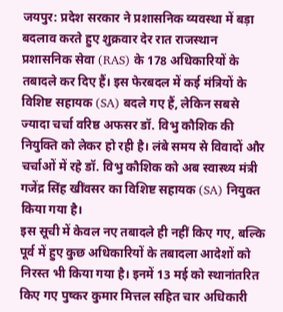जयपुर: प्रदेश सरकार ने प्रशासनिक व्यवस्था में बड़ा बदलाव करते हुए शुक्रवार देर रात राजस्थान प्रशासनिक सेवा (RAS) के 178 अधिकारियों के तबादले कर दिए हैं। इस फेरबदल में कई मंत्रियों के विशिष्ट सहायक (SA) बदले गए हैं, लेकिन सबसे ज्यादा चर्चा वरिष्ठ अफसर डॉ. विभु कौशिक की नियुक्ति को लेकर हो रही है। लंबे समय से विवादों और चर्चाओं में रहे डॉ. विभु कौशिक को अब स्वास्थ्य मंत्री गजेंद्र सिंह खींवसर का विशिष्ट सहायक (SA) नियुक्त किया गया है।
इस सूची में केवल नए तबादले ही नहीं किए गए, बल्कि पूर्व में हुए कुछ अधिकारियों के तबादला आदेशों को निरस्त भी किया गया है। इनमें 13 मई को स्थानांतरित किए गए पुष्कर कुमार मित्तल सहित चार अधिकारी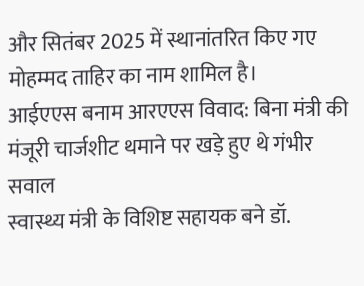और सितंबर 2025 में स्थानांतरित किए गए मोहम्मद ताहिर का नाम शामिल है।
आईएएस बनाम आरएएस विवाद: बिना मंत्री की मंजूरी चार्जशीट थमाने पर खड़े हुए थे गंभीर सवाल
स्वास्थ्य मंत्री के विशिष्ट सहायक बने डॉ.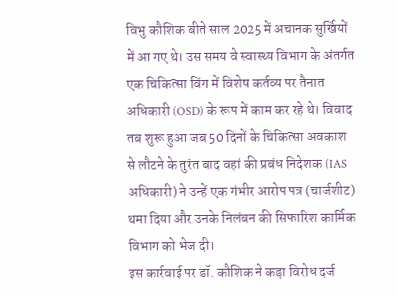विभु कौशिक बीते साल 2025 में अचानक सुर्खियों में आ गए थे। उस समय वे स्वास्थ्य विभाग के अंतर्गत एक चिकित्सा विंग में विशेष कर्तव्य पर तैनात अधिकारी (OSD) के रूप में काम कर रहे थे। विवाद तब शुरू हुआ जब 50 दिनों के चिकित्सा अवकाश से लौटने के तुरंत बाद वहां की प्रबंध निदेशक (IAS अधिकारी) ने उन्हें एक गंभीर आरोप पत्र (चार्जशीट) थमा दिया और उनके निलंबन की सिफारिश कार्मिक विभाग को भेज दी।
इस कार्रवाई पर डॉ. कौशिक ने कड़ा विरोध दर्ज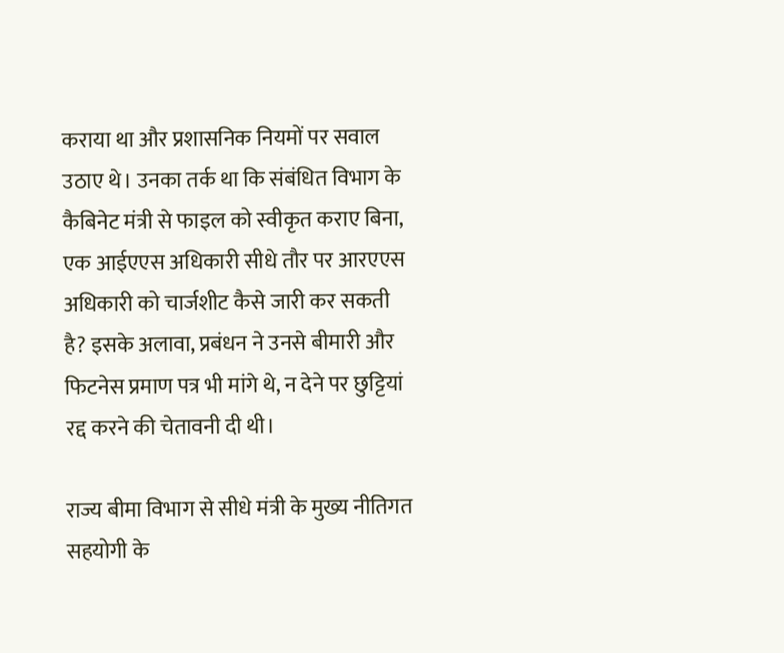कराया था और प्रशासनिक नियमों पर सवाल उठाए थे। उनका तर्क था कि संबंधित विभाग के कैबिनेट मंत्री से फाइल को स्वीकृत कराए बिना, एक आईएएस अधिकारी सीधे तौर पर आरएएस अधिकारी को चार्जशीट कैसे जारी कर सकती है? इसके अलावा, प्रबंधन ने उनसे बीमारी और फिटनेस प्रमाण पत्र भी मांगे थे, न देने पर छुट्टियां रद्द करने की चेतावनी दी थी।

राज्य बीमा विभाग से सीधे मंत्री के मुख्य नीतिगत सहयोगी के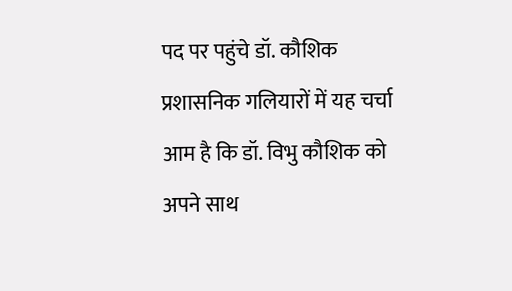पद पर पहुंचे डॉ. कौशिक
प्रशासनिक गलियारों में यह चर्चा आम है कि डॉ. विभु कौशिक को अपने साथ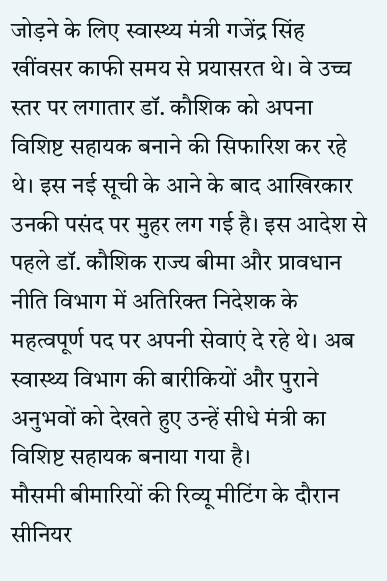जोड़ने के लिए स्वास्थ्य मंत्री गजेंद्र सिंह खींवसर काफी समय से प्रयासरत थे। वे उच्च स्तर पर लगातार डॉ. कौशिक को अपना विशिष्ट सहायक बनाने की सिफारिश कर रहे थे। इस नई सूची के आने के बाद आखिरकार उनकी पसंद पर मुहर लग गई है। इस आदेश से पहले डॉ. कौशिक राज्य बीमा और प्रावधान नीति विभाग में अतिरिक्त निदेशक के महत्वपूर्ण पद पर अपनी सेवाएं दे रहे थे। अब स्वास्थ्य विभाग की बारीकियों और पुराने अनुभवों को देखते हुए उन्हें सीधे मंत्री का विशिष्ट सहायक बनाया गया है।
मौसमी बीमारियों की रिव्यू मीटिंग के दौरान सीनियर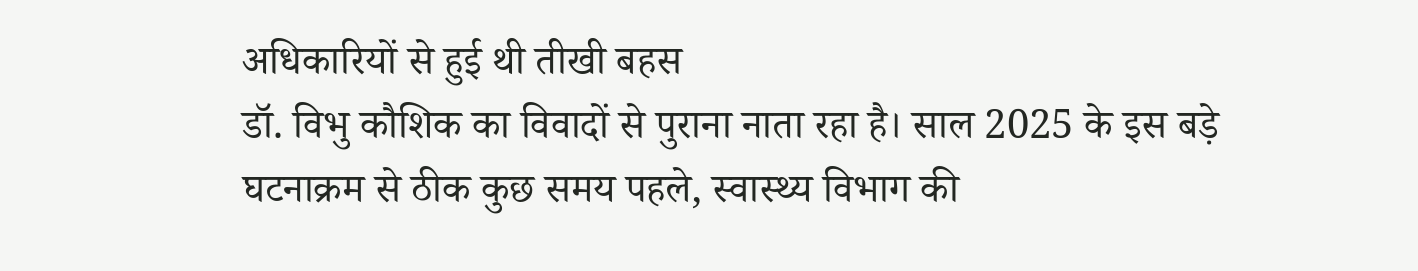अधिकारियों से हुई थी तीखी बहस
डॉ. विभु कौशिक का विवादों से पुराना नाता रहा है। साल 2025 के इस बड़े घटनाक्रम से ठीक कुछ समय पहले, स्वास्थ्य विभाग की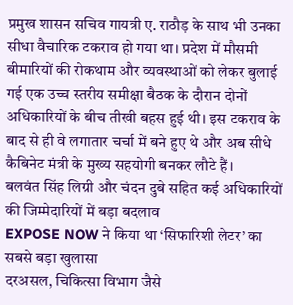प्रमुख शासन सचिव गायत्री ए. राठौड़ के साथ भी उनका सीधा वैचारिक टकराव हो गया था। प्रदेश में मौसमी बीमारियों की रोकथाम और व्यवस्थाओं को लेकर बुलाई गई एक उच्च स्तरीय समीक्षा बैठक के दौरान दोनों अधिकारियों के बीच तीखी बहस हुई थी। इस टकराव के बाद से ही वे लगातार चर्चा में बने हुए थे और अब सीधे कैबिनेट मंत्री के मुख्य सहयोगी बनकर लौटे हैं।
बलवंत सिंह लिग्री और चंदन दुबे सहित कई अधिकारियों की जिम्मेदारियों में बड़ा बदलाव
EXPOSE NOW ने किया था ‘सिफारिशी लेटर’ का सबसे बड़ा खुलासा
दरअसल, चिकित्सा विभाग जैसे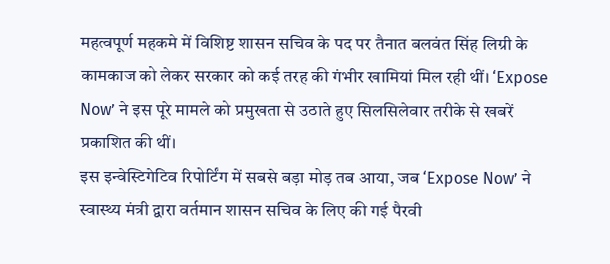महत्वपूर्ण महकमे में विशिष्ट शासन सचिव के पद पर तैनात बलवंत सिंह लिग्री के कामकाज को लेकर सरकार को कई तरह की गंभीर खामियां मिल रही थीं। ‘Expose Now’ ने इस पूरे मामले को प्रमुखता से उठाते हुए सिलसिलेवार तरीके से खबरें प्रकाशित की थीं।
इस इन्वेस्टिगेटिव रिपोर्टिंग में सबसे बड़ा मोड़ तब आया, जब ‘Expose Now’ ने स्वास्थ्य मंत्री द्वारा वर्तमान शासन सचिव के लिए की गई पैरवी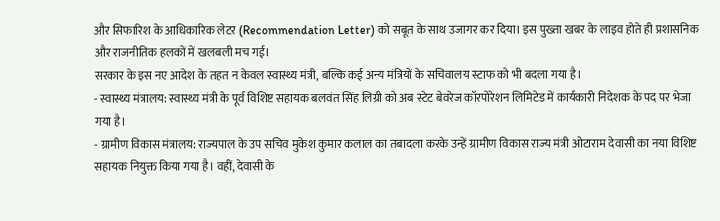और सिफारिश के आधिकारिक लेटर (Recommendation Letter) को सबूत के साथ उजागर कर दिया। इस पुख्ता खबर के लाइव होते ही प्रशासनिक और राजनीतिक हलकों में खलबली मच गई।
सरकार के इस नए आदेश के तहत न केवल स्वास्थ्य मंत्री, बल्कि कई अन्य मंत्रियों के सचिवालय स्टाफ को भी बदला गया है।
- स्वास्थ्य मंत्रालय: स्वास्थ्य मंत्री के पूर्व विशिष्ट सहायक बलवंत सिंह लिग्री को अब स्टेट बेवरेज कॉरपोरेशन लिमिटेड में कार्यकारी निदेशक के पद पर भेजा गया है।
- ग्रामीण विकास मंत्रालय: राज्यपाल के उप सचिव मुकेश कुमार कलाल का तबादला करके उन्हें ग्रामीण विकास राज्य मंत्री ओटाराम देवासी का नया विशिष्ट सहायक नियुक्त किया गया है। वहीं, देवासी के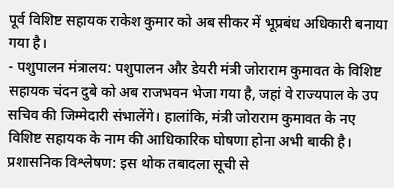पूर्व विशिष्ट सहायक राकेश कुमार को अब सीकर में भूप्रबंध अधिकारी बनाया गया है।
- पशुपालन मंत्रालय: पशुपालन और डेयरी मंत्री जोराराम कुमावत के विशिष्ट सहायक चंदन दुबे को अब राजभवन भेजा गया है, जहां वे राज्यपाल के उप सचिव की जिम्मेदारी संभालेंगे। हालांकि, मंत्री जोराराम कुमावत के नए विशिष्ट सहायक के नाम की आधिकारिक घोषणा होना अभी बाकी है।
प्रशासनिक विश्लेषण: इस थोक तबादला सूची से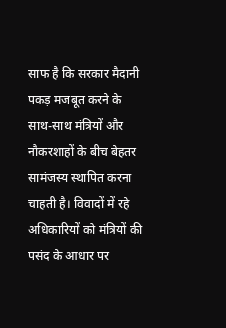साफ है कि सरकार मैदानी पकड़ मजबूत करने के साथ-साथ मंत्रियों और नौकरशाहों के बीच बेहतर सामंजस्य स्थापित करना चाहती है। विवादों में रहे अधिकारियों को मंत्रियों की पसंद के आधार पर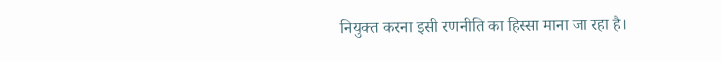नियुक्त करना इसी रणनीति का हिस्सा माना जा रहा है।